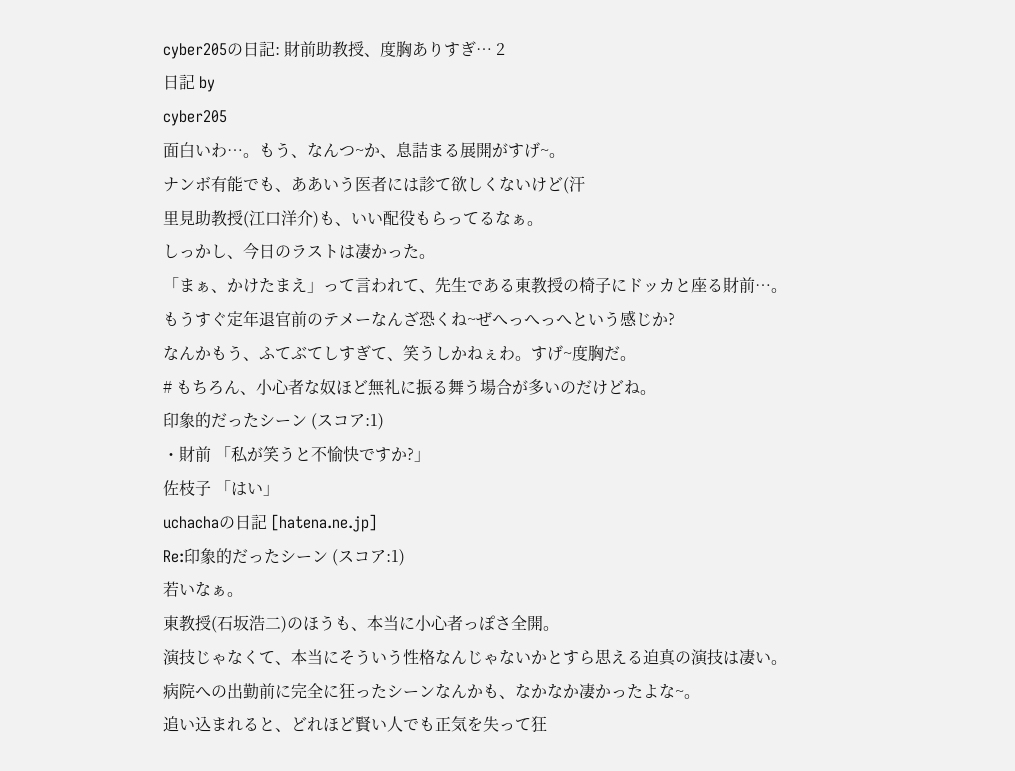cyber205の日記: 財前助教授、度胸ありすぎ… 2
日記 by
cyber205
面白いわ…。もう、なんつ~か、息詰まる展開がすげ~。
ナンボ有能でも、ああいう医者には診て欲しくないけど(汗
里見助教授(江口洋介)も、いい配役もらってるなぁ。
しっかし、今日のラストは凄かった。
「まぁ、かけたまえ」って言われて、先生である東教授の椅子にドッカと座る財前…。
もうすぐ定年退官前のテメーなんざ恐くね~ぜへっへっへという感じか?
なんかもう、ふてぶてしすぎて、笑うしかねぇわ。すげ~度胸だ。
# もちろん、小心者な奴ほど無礼に振る舞う場合が多いのだけどね。
印象的だったシーン (スコア:1)
・財前 「私が笑うと不愉快ですか?」
佐枝子 「はい」
uchachaの日記 [hatena.ne.jp]
Re:印象的だったシーン (スコア:1)
若いなぁ。
東教授(石坂浩二)のほうも、本当に小心者っぽさ全開。
演技じゃなくて、本当にそういう性格なんじゃないかとすら思える迫真の演技は凄い。
病院への出勤前に完全に狂ったシーンなんかも、なかなか凄かったよな~。
追い込まれると、どれほど賢い人でも正気を失って狂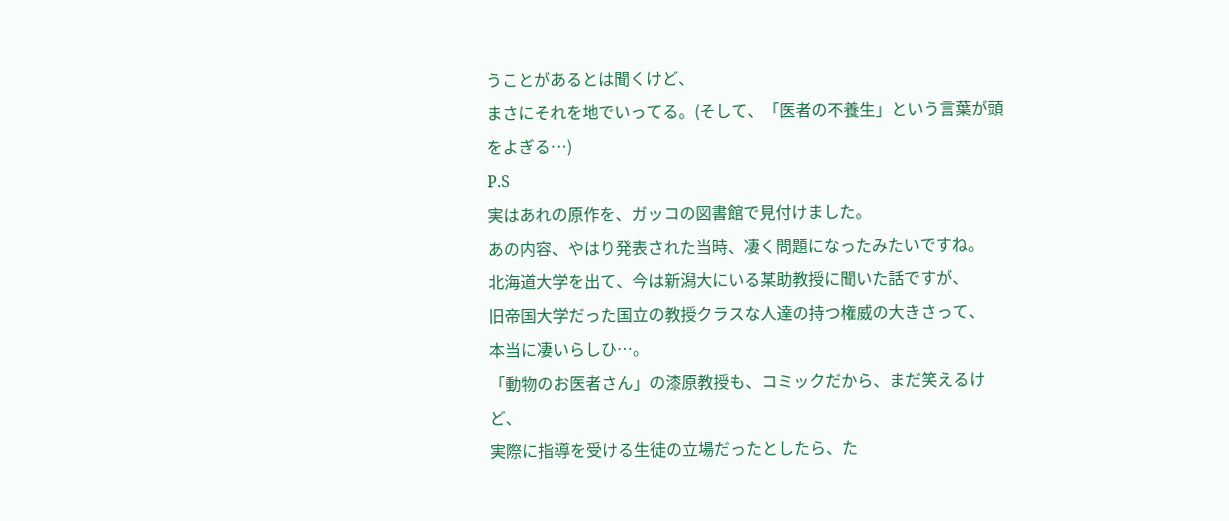うことがあるとは聞くけど、
まさにそれを地でいってる。(そして、「医者の不養生」という言葉が頭をよぎる…)
P.S
実はあれの原作を、ガッコの図書館で見付けました。
あの内容、やはり発表された当時、凄く問題になったみたいですね。
北海道大学を出て、今は新潟大にいる某助教授に聞いた話ですが、
旧帝国大学だった国立の教授クラスな人達の持つ権威の大きさって、
本当に凄いらしひ…。
「動物のお医者さん」の漆原教授も、コミックだから、まだ笑えるけど、
実際に指導を受ける生徒の立場だったとしたら、た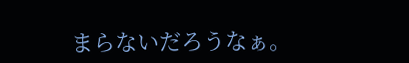まらないだろうなぁ。